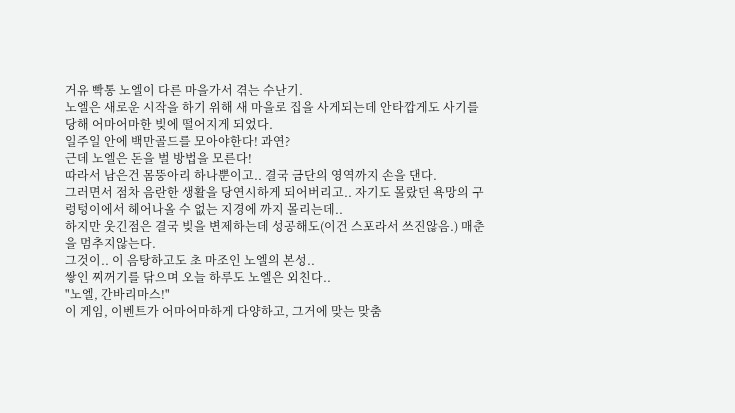거유 빡통 노엘이 다른 마을가서 겪는 수난기.
노엘은 새로운 시작을 하기 위해 새 마을로 집을 사게되는데 안타깝게도 사기를 당해 어마어마한 빚에 떨어지게 되었다.
일주일 안에 백만골드를 모아야한다! 과연?
근데 노엘은 돈을 벌 방법을 모른다!
따라서 남은건 몸뚱아리 하나뿐이고.. 결국 금단의 영역까지 손을 댄다.
그러면서 점차 음란한 생활을 당연시하게 되어버리고.. 자기도 몰랐던 욕망의 구렁텅이에서 헤어나올 수 없는 지경에 까지 몰리는데..
하지만 웃긴점은 결국 빚을 변제하는데 성공해도(이건 스포라서 쓰진않음.) 매춘을 멈추지않는다.
그것이.. 이 음탕하고도 초 마조인 노엘의 본성..
쌓인 찌꺼기를 닦으며 오늘 하루도 노엘은 외친다..
"노엘, 간바리마스!"
이 게임, 이벤트가 어마어마하게 다양하고, 그거에 맞는 맞춤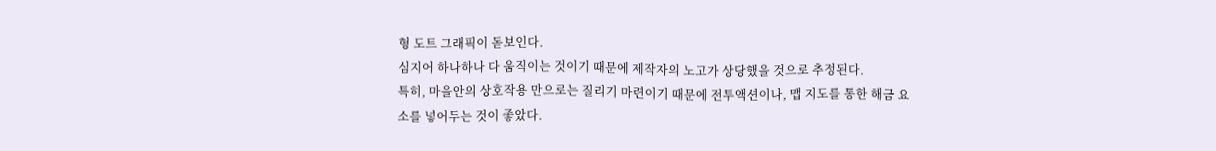형 도트 그래픽이 돋보인다.
심지어 하나하나 다 움직이는 것이기 때문에 제작자의 노고가 상당했을 것으로 추정된다.
특히, 마을안의 상호작용 만으로는 질리기 마련이기 때문에 전투액션이나, 맵 지도를 통한 해금 요소를 넣어두는 것이 좋았다.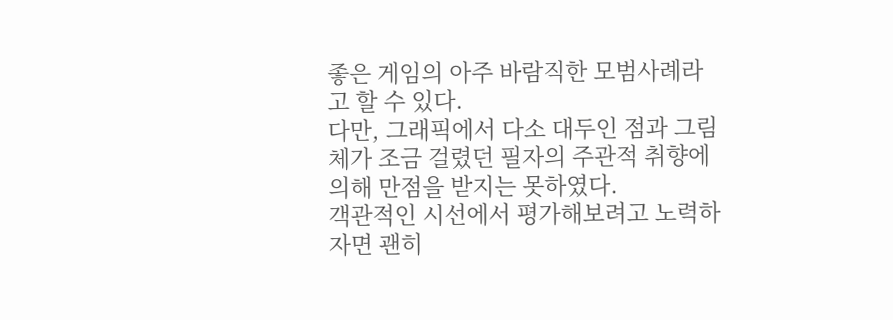좋은 게임의 아주 바람직한 모범사례라고 할 수 있다.
다만, 그래픽에서 다소 대두인 점과 그림체가 조금 걸렸던 필자의 주관적 취향에 의해 만점을 받지는 못하였다.
객관적인 시선에서 평가해보려고 노력하자면 괜히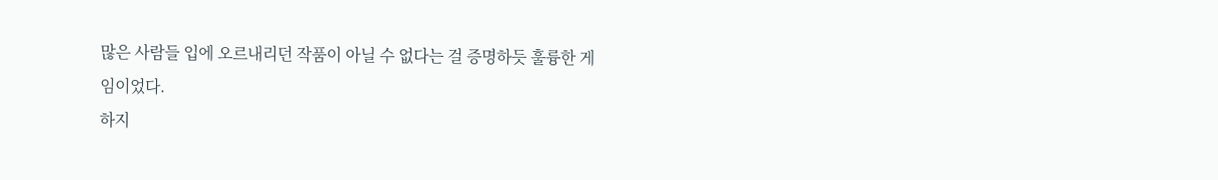많은 사람들 입에 오르내리던 작품이 아닐 수 없다는 걸 증명하듯 훌륭한 게임이었다.
하지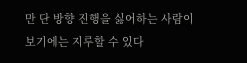만 단 방향 진행을 싫어하는 사람이 보기에는 지루할 수 있다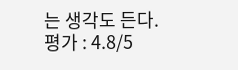는 생각도 든다.
평가 : 4.8/5